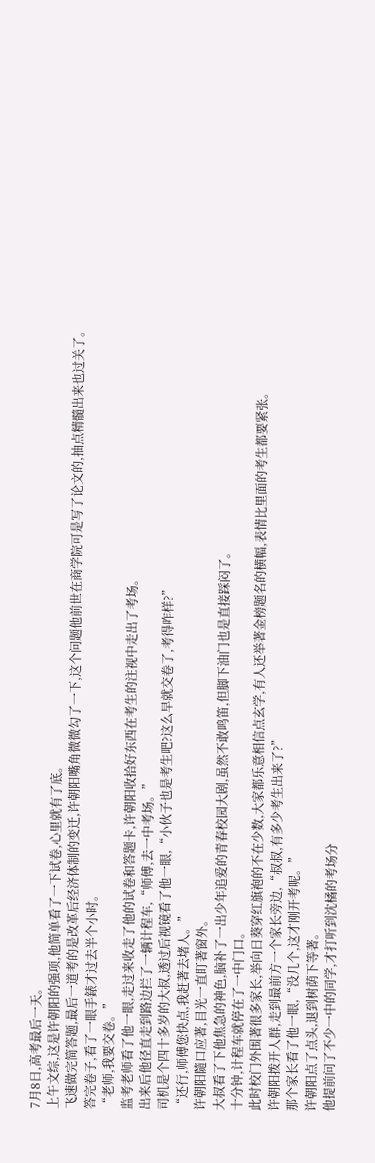7月8日,高考最后一天。
上午文综,这是许朝阳的强项,他简单看了一下试卷,心里就有了底。
飞速做完简答题,最后一道考的是改革后经济体制的变迁,许朝阳嘴角微微勾了一下,这个问题他前世在商学院可是写了论文的,抽点精髓出来也过关了。
答完卷子,看了一眼手錶才过去半个小时。
“老师,我要交卷。”
监考老师看了他一眼,走过来收走了他的试卷和答题卡,许朝阳收拾好东西在考生的注视中走出了考场。
出来后他径直走到路边拦了一辆计程车,“师傅,去一中考场。”
司机是个四十多岁的大叔,透过后视镜看了他一眼,“小伙子也是考生吧?这么早就交卷了,考得咋样?”
“还行,师傅您快点,我赶著去堵人。”
许朝阳隨口应著,目光一直盯著窗外。
大叔看了下他焦急的神色,脑补了一出少年追爱的青春校园大剧,虽然不敢鸣笛,但脚下油门也是直接踩闷了。
十分钟,计程车就停在了一中门口。
此时校门外围著很多家长,举向日葵穿红旗袍的不在少数,大家都乐意相信点玄学,有人还举著金榜题名的横幅,表情比里面的考生都要紧张。
许朝阳拨开人群,走到最前方一个家长旁边,“叔叔,有多少考生出来了?”
那个家长看了他一眼,“没几个,这才刚开考呢。”
许朝阳点了点头,退到树荫下等著。
他提前问了不少一中的同学,才打听到沈橘的考场分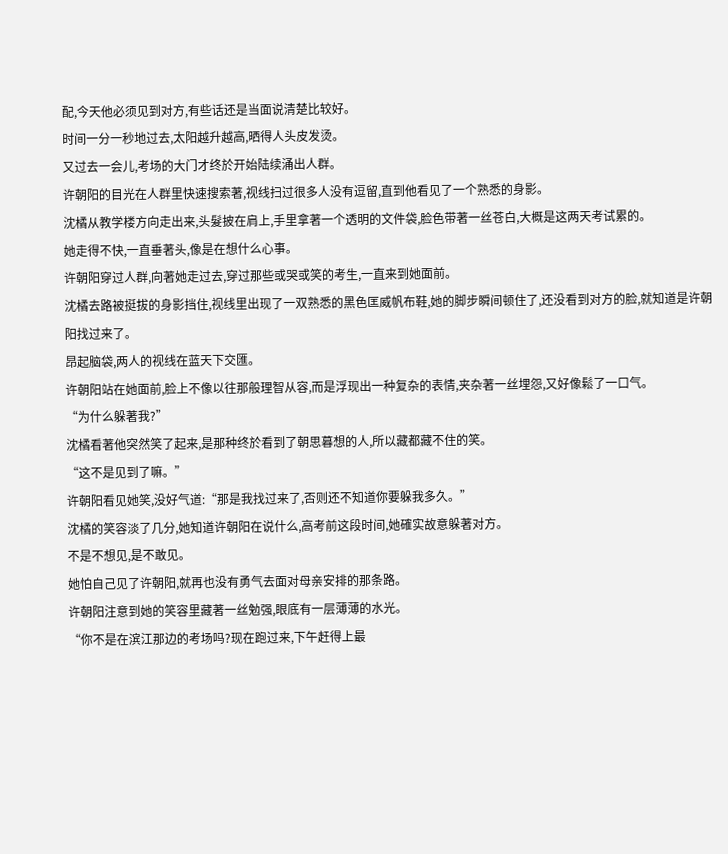配,今天他必须见到对方,有些话还是当面说清楚比较好。
时间一分一秒地过去,太阳越升越高,晒得人头皮发烫。
又过去一会儿,考场的大门才终於开始陆续涌出人群。
许朝阳的目光在人群里快速搜索著,视线扫过很多人没有逗留,直到他看见了一个熟悉的身影。
沈橘从教学楼方向走出来,头髮披在肩上,手里拿著一个透明的文件袋,脸色带著一丝苍白,大概是这两天考试累的。
她走得不快,一直垂著头,像是在想什么心事。
许朝阳穿过人群,向著她走过去,穿过那些或哭或笑的考生,一直来到她面前。
沈橘去路被挺拔的身影挡住,视线里出现了一双熟悉的黑色匡威帆布鞋,她的脚步瞬间顿住了,还没看到对方的脸,就知道是许朝阳找过来了。
昂起脑袋,两人的视线在蓝天下交匯。
许朝阳站在她面前,脸上不像以往那般理智从容,而是浮现出一种复杂的表情,夹杂著一丝埋怨,又好像鬆了一口气。
“为什么躲著我?”
沈橘看著他突然笑了起来,是那种终於看到了朝思暮想的人,所以藏都藏不住的笑。
“这不是见到了嘛。”
许朝阳看见她笑,没好气道:“那是我找过来了,否则还不知道你要躲我多久。”
沈橘的笑容淡了几分,她知道许朝阳在说什么,高考前这段时间,她確实故意躲著对方。
不是不想见,是不敢见。
她怕自己见了许朝阳,就再也没有勇气去面对母亲安排的那条路。
许朝阳注意到她的笑容里藏著一丝勉强,眼底有一层薄薄的水光。
“你不是在滨江那边的考场吗?现在跑过来,下午赶得上最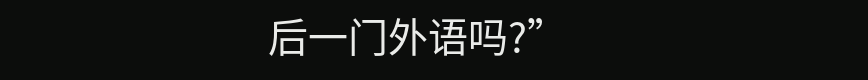后一门外语吗?”